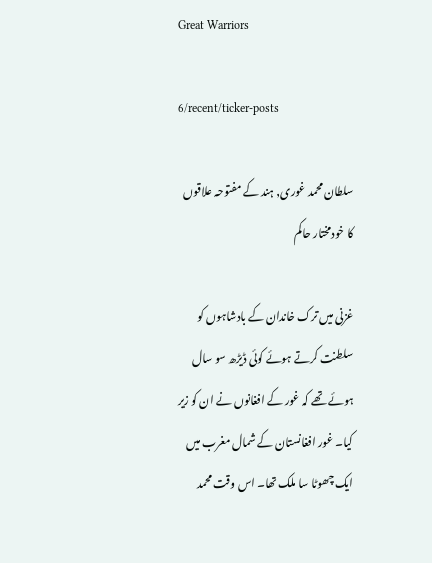Great Warriors

6/recent/ticker-posts

سلطان محمد غوری, ہند کے مفتوحہ علاقوں کا خودمختار حاکم

غزنی میں ترک خاندان کے بادشاہوں کو سلطنت کرتے ہوئے کوئی ڈیڑھ سو سال ہوئے تھے کہ غور کے افغانوں نے ان کو زیر کیا۔ غور افغانستان کے شمال مغرب میں ایک چھوٹا سا ملک تھا۔ اس وقت محمد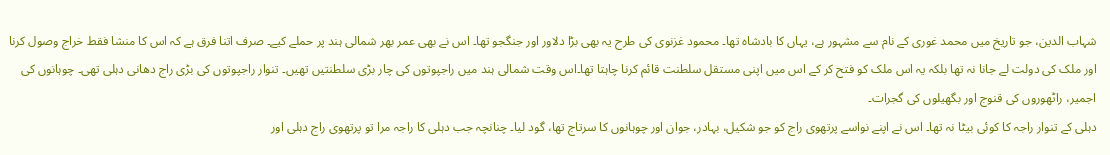شہاب الدین، جو تاریخ میں محمد غوری کے نام سے مشہور ہے، یہاں کا بادشاہ تھا۔ محمود غزنوی کی طرح یہ بھی بڑا دلاور اور جنگجو تھا۔ اس نے بھی عمر بھر شمالی ہند پر حملے کیے۔ صرف اتنا فرق ہے کہ اس کا منشا فقط خراج وصول کرنا اور ملک کی دولت لے جانا نہ تھا بلکہ یہ اس ملک کو فتح کر کے اس میں اپنی مستقل سلطنت قائم کرنا چاہتا تھا۔اس وقت شمالی ہند میں راجپوتوں کی چار بڑی سلطنتیں تھیں۔ تنوار راجپوتوں کی بڑی راج دھانی دہلی تھی۔ چوہانوں کی اجمیر، راٹھوروں کی قنوج اور بگھیلوں کی گجرات۔
دہلی کے تنوار راجہ کا کوئی بیٹا نہ تھا۔ اس نے اپنے نواسے پرتھوی راج کو جو شکیل، بہادر، جوان اور چوہانوں کا سرتاج تھا، گود لیا۔ چنانچہ جب دہلی کا راجہ مرا تو پرتھوی راج دہلی اور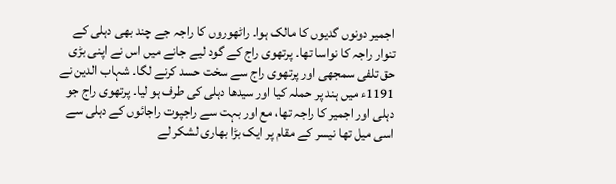اجمیر دونوں گدیوں کا مالک ہوا۔ راٹھوروں کا راجہ جے چند بھی دہلی کے تنوار راجہ کا نواسا تھا۔ پرتھوی راج کے گود لیے جانے میں اس نے اپنی بڑی حق تلفی سمجھی اور پرتھوی راج سے سخت حسد کرنے لگا۔ شہاب الدین نے 1191ء میں ہند پر حملہ کیا اور سیدھا دہلی کی طرف ہو لیا۔ پرتھوی راج جو دہلی اور اجمیر کا راجہ تھا، مع اور بہت سے راجپوت راجائوں کے دہلی سے اسی میل تھا نیسر کے مقام پر ایک بڑا بھاری لشکر لے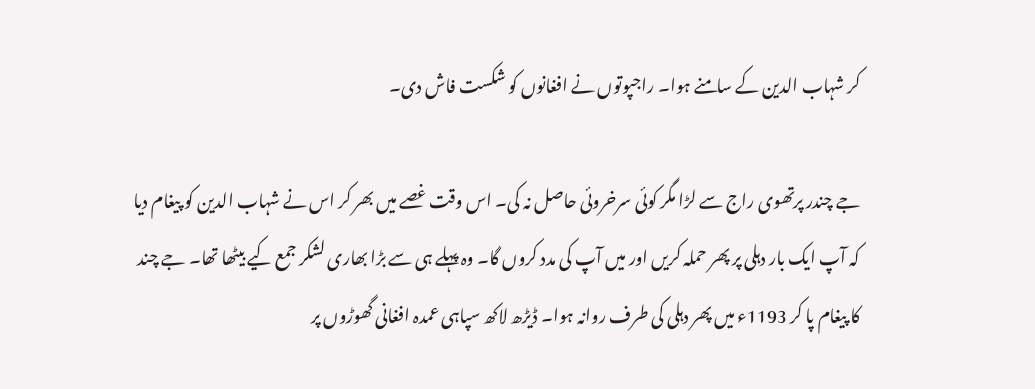کر شہاب الدین کے سامنے ہوا۔ راجپوتوں نے افغانوں کو شکست فاش دی۔

جے چندر پرتھوی راج سے لڑا مگر کوئی سرخروئی حاصل نہ کی۔ اس وقت غصے میں بھر کر اس نے شہاب الدین کو پیغام دیا کہ آپ ایک بار دہلی پر پھر حملہ کریں اور میں آپ کی مدد کروں گا۔ وہ پہلے ہی سے بڑا بھاری لشکر جمع کیے بیٹھا تھا۔ جے چند کا پیغام پا کر 1193ء میں پھر دہلی کی طرف روانہ ہوا۔ ڈیڑھ لاکھ سپاہی عمدہ افغانی گھوڑوں پر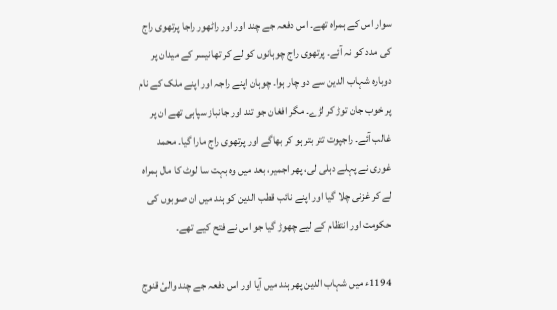سوار اس کے ہمراہ تھے۔ اس دفعہ جے چند اور اور راٹھور راجا پرتھوی راج کی مدد کو نہ آئے۔ پرتھوی راج چوہانوں کو لے کر تھانیسر کے میدان پر دوبارہ شہاب الدین سے دو چار ہوا۔ چوہان اپنے راجہ اور اپنے ملک کے نام پر خوب جان توڑ کر لڑے۔ مگر افغان جو تند اور جانباز سپاہی تھے ان پر غالب آئے۔ راجپوت تتر بتر ہو کر بھاگے اور پرتھوی راج مارا گیا۔ محمد غوری نے پہلے دہلی لی، پھر اجمیر، بعد میں وہ بہت سا لوٹ کا مال ہمراہ لے کر غزنی چلا گیا اور اپنے نائب قطب الدین کو ہند میں ان صوبوں کی حکومت اور انتظام کے لیے چھوڑ گیا جو اس نے فتح کیے تھے۔

1194ء میں شہاب الدین پھر ہند میں آیا اور اس دفعہ جے چند والیٔ قنوج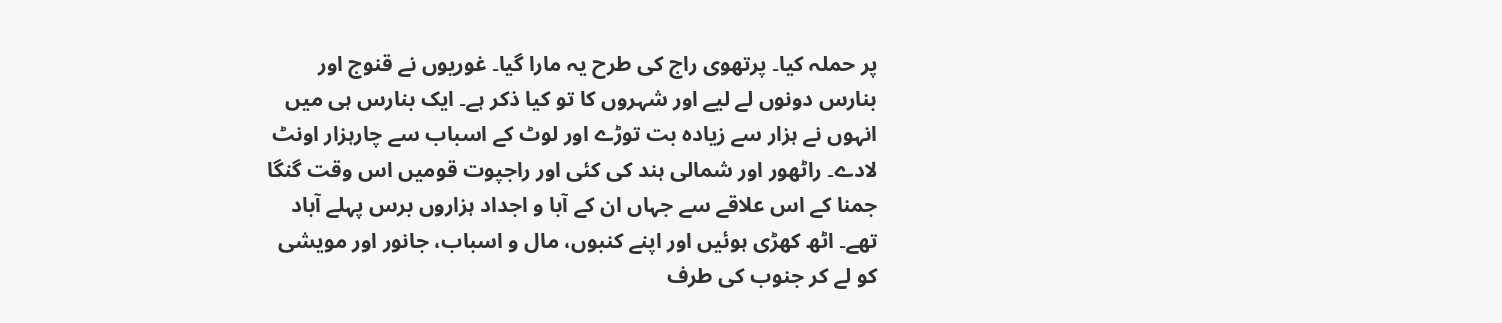پر حملہ کیا۔ پرتھوی راج کی طرح یہ مارا گیا۔ غوریوں نے قنوج اور بنارس دونوں لے لیے اور شہروں کا تو کیا ذکر ہے۔ ایک بنارس ہی میں انہوں نے ہزار سے زیادہ بت توڑے اور لوٹ کے اسباب سے چارہزار اونٹ لادے۔ راٹھور اور شمالی ہند کی کئی اور راجپوت قومیں اس وقت گنگا جمنا کے اس علاقے سے جہاں ان کے آبا و اجداد ہزاروں برس پہلے آباد تھے۔ اٹھ کھڑی ہوئیں اور اپنے کنبوں، مال و اسباب، جانور اور مویشی کو لے کر جنوب کی طرف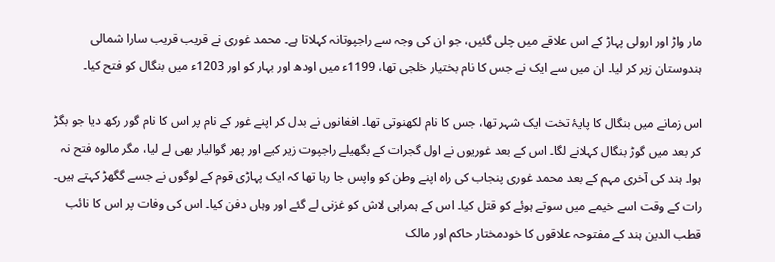مار واڑ اور ارولی پہاڑ کے اس علاقے میں چلی گئیں، جو ان کی وجہ سے راجپوتانہ کہلاتا ہے۔ محمد غوری نے قریب قریب سارا شمالی ہندوستان زیر کر لیا۔ ان میں سے ایک نے جس کا نام بختیار خلجی تھا، 1199ء میں اودھ اور بہار کو اور 1203ء میں بنگال کو فتح کیا۔

اس زمانے میں بنگال کا پایۂ تخت ایک شہر تھا، جس کا نام لکھنوتی تھا۔ افغانوں نے بدل کر اپنے غور کے نام پر اس کا نام گور رکھ دیا جو بگڑ کر بعد میں گوڑ بنگال کہلانے لگا۔ اس کے بعد غوریوں نے اول گجرات کے بگھیلے راجپوت زیر کیے اور پھر گوالیار بھی لے لیا، مگر مالوہ فتح نہ ہوا۔ ہند کی آخری مہم کے بعد محمد غوری پنجاب کی راہ اپنے وطن کو واپس جا رہا تھا کہ ایک پہاڑی قوم کے لوگوں نے جسے گگھڑ کہتے ہیں۔ رات کے وقت اسے خیمے میں سوتے ہوئے کو قتل کیا۔ اس کے ہمراہی لاش کو غزنی لے گئے اور وہاں دفن کیا۔ اس کی وفات پر اس کا نائب قطب الدین ہند کے مفتوحہ علاقوں کا خودمختار حاکم اور مالک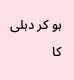ہو کر دہلی کا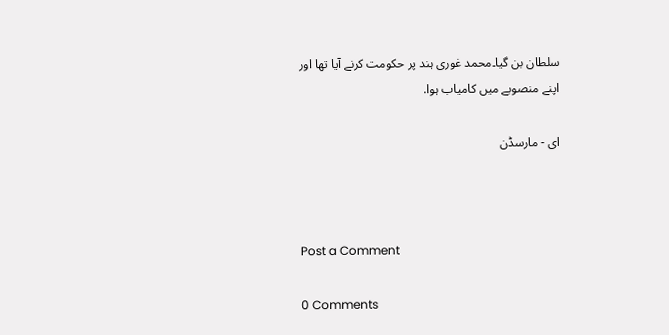سلطان بن گیا۔محمد غوری ہند پر حکومت کرنے آیا تھا اور اپنے منصوبے میں کامیاب ہوا.

ای - مارسڈن



Post a Comment

0 Comments